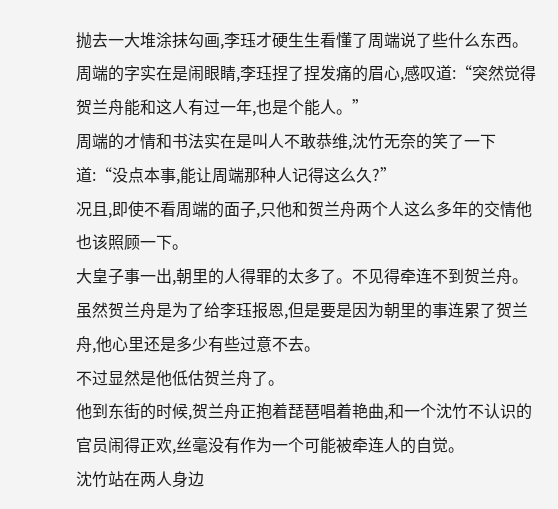抛去一大堆涂抹勾画,李珏才硬生生看懂了周端说了些什么东西。
周端的字实在是闹眼睛,李珏捏了捏发痛的眉心,感叹道:“突然觉得贺兰舟能和这人有过一年,也是个能人。”
周端的才情和书法实在是叫人不敢恭维,沈竹无奈的笑了一下道:“没点本事,能让周端那种人记得这么久?”
况且,即使不看周端的面子,只他和贺兰舟两个人这么多年的交情他也该照顾一下。
大皇子事一出,朝里的人得罪的太多了。不见得牵连不到贺兰舟。虽然贺兰舟是为了给李珏报恩,但是要是因为朝里的事连累了贺兰舟,他心里还是多少有些过意不去。
不过显然是他低估贺兰舟了。
他到东街的时候,贺兰舟正抱着琵琶唱着艳曲,和一个沈竹不认识的官员闹得正欢,丝毫没有作为一个可能被牵连人的自觉。
沈竹站在两人身边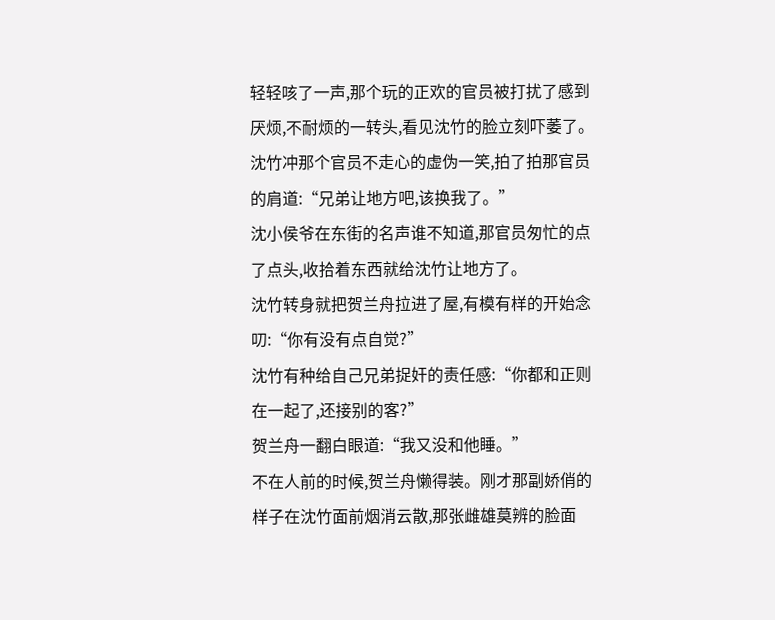轻轻咳了一声,那个玩的正欢的官员被打扰了感到厌烦,不耐烦的一转头,看见沈竹的脸立刻吓萎了。
沈竹冲那个官员不走心的虚伪一笑,拍了拍那官员的肩道:“兄弟让地方吧,该换我了。”
沈小侯爷在东街的名声谁不知道,那官员匆忙的点了点头,收拾着东西就给沈竹让地方了。
沈竹转身就把贺兰舟拉进了屋,有模有样的开始念叨:“你有没有点自觉?”
沈竹有种给自己兄弟捉奸的责任感:“你都和正则在一起了,还接别的客?”
贺兰舟一翻白眼道:“我又没和他睡。”
不在人前的时候,贺兰舟懒得装。刚才那副娇俏的样子在沈竹面前烟消云散,那张雌雄莫辨的脸面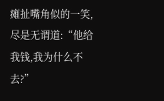瘫扯嘴角似的一笑,尽是无谓道:“他给我钱,我为什么不去?”